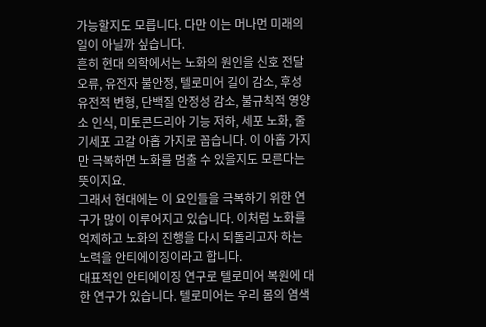가능할지도 모릅니다. 다만 이는 머나먼 미래의 일이 아닐까 싶습니다.
흔히 현대 의학에서는 노화의 원인을 신호 전달 오류, 유전자 불안정, 텔로미어 길이 감소, 후성유전적 변형, 단백질 안정성 감소, 불규칙적 영양소 인식, 미토콘드리아 기능 저하, 세포 노화, 줄기세포 고갈 아홉 가지로 꼽습니다. 이 아홉 가지만 극복하면 노화를 멈출 수 있을지도 모른다는 뜻이지요.
그래서 현대에는 이 요인들을 극복하기 위한 연구가 많이 이루어지고 있습니다. 이처럼 노화를 억제하고 노화의 진행을 다시 되돌리고자 하는 노력을 안티에이징이라고 합니다.
대표적인 안티에이징 연구로 텔로미어 복원에 대한 연구가 있습니다. 텔로미어는 우리 몸의 염색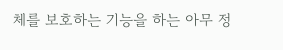체를 보호하는 기능을 하는 아무 정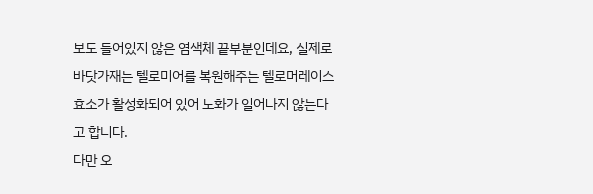보도 들어있지 않은 염색체 끝부분인데요, 실제로 바닷가재는 텔로미어를 복원해주는 텔로머레이스 효소가 활성화되어 있어 노화가 일어나지 않는다고 합니다.
다만 오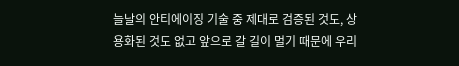늘날의 안티에이징 기술 중 제대로 검증된 것도, 상용화된 것도 없고 앞으로 갈 길이 멀기 때문에 우리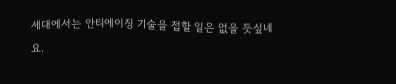세대에서는 안티에이징 기술을 접할 일은 없을 듯싶네요.